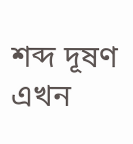শব্দ দূষণ এখন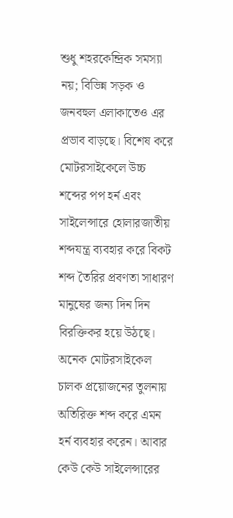শুধু শহরকেন্দ্রিক সমস্যা নয়; বিভিন্ন সড়ক ও জনবহুল এলাকাতেও এর প্রভাব বাড়ছে। বিশেষ করে মোটরসাইকেলে উচ্চ শব্দের পপ হর্ন এবং সাইলেন্সারে হোলারজাতীয় শব্দযন্ত্র ব্যবহার করে বিকট শব্দ তৈরির প্রবণতা সাধারণ মানুষের জন্য দিন দিন বিরক্তিকর হয়ে উঠছে।
অনেক মোটরসাইকেল চালক প্রয়োজনের তুলনায় অতিরিক্ত শব্দ করে এমন হর্ন ব্যবহার করেন। আবার কেউ কেউ সাইলেন্সারের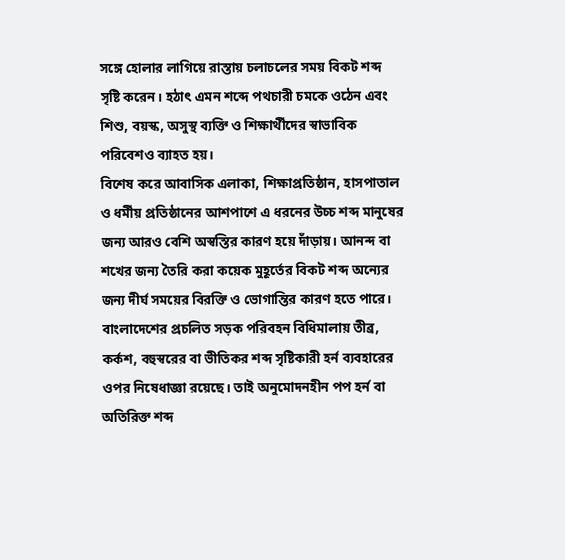সঙ্গে হোলার লাগিয়ে রাস্তায় চলাচলের সময় বিকট শব্দ সৃষ্টি করেন। হঠাৎ এমন শব্দে পথচারী চমকে ওঠেন এবং শিশু, বয়স্ক, অসুস্থ ব্যক্তি ও শিক্ষার্থীদের স্বাভাবিক পরিবেশও ব্যাহত হয়।
বিশেষ করে আবাসিক এলাকা, শিক্ষাপ্রতিষ্ঠান, হাসপাতাল ও ধর্মীয় প্রতিষ্ঠানের আশপাশে এ ধরনের উচ্চ শব্দ মানুষের জন্য আরও বেশি অস্বস্তির কারণ হয়ে দাঁড়ায়। আনন্দ বা শখের জন্য তৈরি করা কয়েক মুহূর্তের বিকট শব্দ অন্যের জন্য দীর্ঘ সময়ের বিরক্তি ও ভোগান্তির কারণ হতে পারে।
বাংলাদেশের প্রচলিত সড়ক পরিবহন বিধিমালায় তীব্র, কর্কশ, বহুস্বরের বা ভীতিকর শব্দ সৃষ্টিকারী হর্ন ব্যবহারের ওপর নিষেধাজ্ঞা রয়েছে। তাই অনুমোদনহীন পপ হর্ন বা অতিরিক্ত শব্দ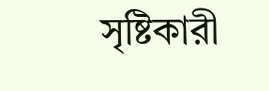সৃষ্টিকারী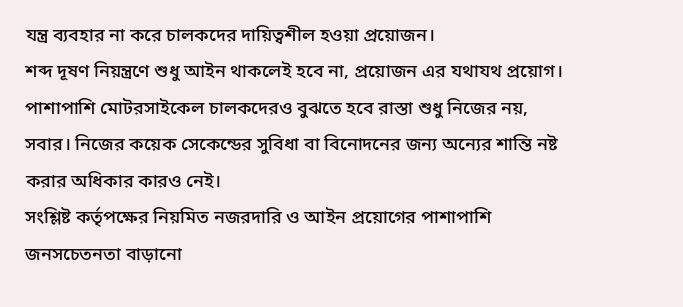যন্ত্র ব্যবহার না করে চালকদের দায়িত্বশীল হওয়া প্রয়োজন।
শব্দ দূষণ নিয়ন্ত্রণে শুধু আইন থাকলেই হবে না, প্রয়োজন এর যথাযথ প্রয়োগ। পাশাপাশি মোটরসাইকেল চালকদেরও বুঝতে হবে রাস্তা শুধু নিজের নয়, সবার। নিজের কয়েক সেকেন্ডের সুবিধা বা বিনোদনের জন্য অন্যের শান্তি নষ্ট করার অধিকার কারও নেই।
সংশ্লিষ্ট কর্তৃপক্ষের নিয়মিত নজরদারি ও আইন প্রয়োগের পাশাপাশি জনসচেতনতা বাড়ানো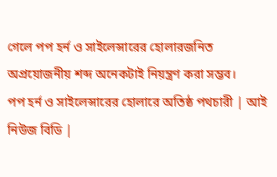গেলে পপ হর্ন ও সাইলেন্সারের হোলারজনিত অপ্রয়োজনীয় শব্দ অনেকটাই নিয়ন্ত্রণ করা সম্ভব।
পপ হর্ন ও সাইলেন্সারের হোলারে অতিষ্ঠ পথচারী | আই নিউজ বিডি |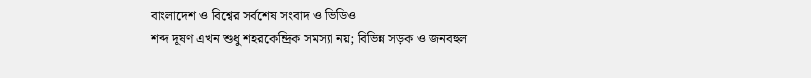বাংলাদেশ ও বিশ্বের সর্বশেষ সংবাদ ও ভিডিও
শব্দ দূষণ এখন শুধু শহরকেন্দ্রিক সমস্যা নয়; বিভিন্ন সড়ক ও জনবহুল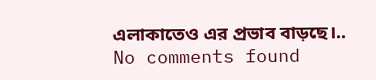এলাকাতেও এর প্রভাব বাড়ছে।..
No comments found